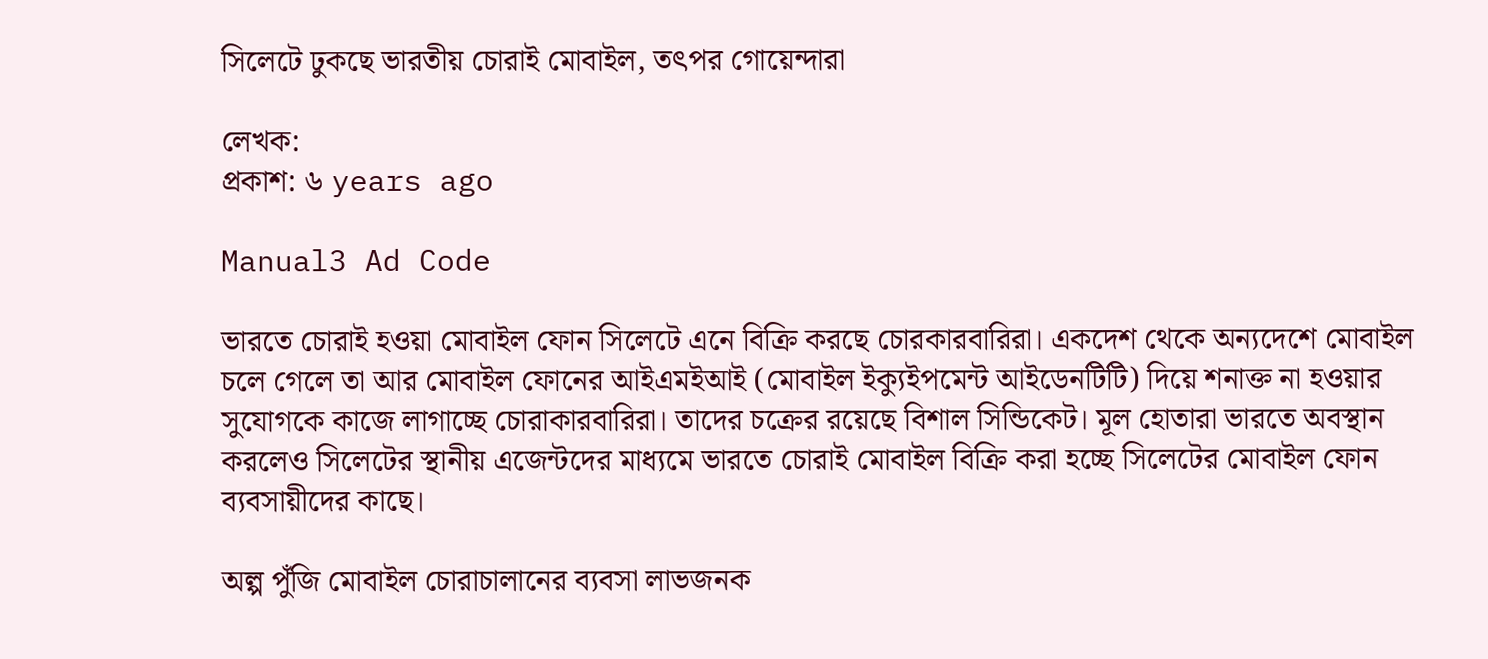সিলেটে ঢুকছে ভারতীয় চোরাই মোবাইল, তৎপর গোয়েন্দারা

লেখক:
প্রকাশ: ৬ years ago

Manual3 Ad Code

ভারতে চোরাই হওয়া মোবাইল ফোন সিলেটে এনে বিক্রি করছে চোরকারবারিরা। একদেশ থেকে অন্যদেশে মোবাইল চলে গেলে তা আর মোবাইল ফোনের আইএমইআই (মোবাইল ইক্যুইপমেন্ট আইডেনটিটি) দিয়ে শনাক্ত না হওয়ার সুযোগকে কাজে লাগাচ্ছে চোরাকারবারিরা। তাদের চক্রের রয়েছে বিশাল সিন্ডিকেট। মূল হোতারা ভারতে অবস্থান করলেও সিলেটের স্থানীয় এজেন্টদের মাধ্যমে ভারতে চোরাই মোবাইল বিক্রি করা হচ্ছে সিলেটের মোবাইল ফোন ব্যবসায়ীদের কাছে।

অল্প পুঁজি মোবাইল চোরাচালানের ব্যবসা লাভজনক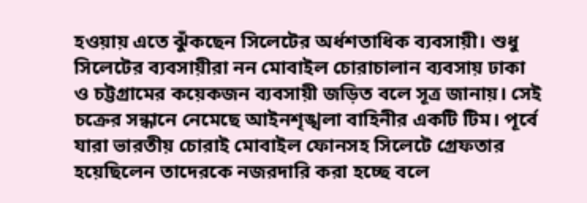হওয়ায় এতে ঝুঁকছেন সিলেটের অর্ধশতাধিক ব্যবসায়ী। শুধু সিলেটের ব্যবসায়ীরা নন মোবাইল চোরাচালান ব্যবসায় ঢাকা ও চট্টগ্রামের কয়েকজন ব্যবসায়ী জড়িত বলে সূত্র জানায়। সেই চক্রের সন্ধানে নেমেছে আইনশৃঙ্খলা বাহিনীর একটি টিম। পূর্বে যারা ভারতীয় চোরাই মোবাইল ফোনসহ সিলেটে গ্রেফতার হয়েছিলেন তাদেরকে নজরদারি করা হচ্ছে বলে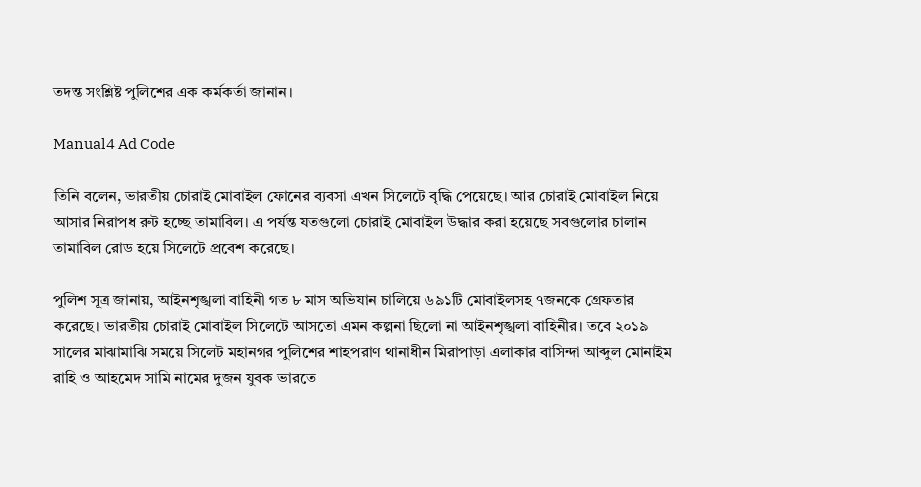তদন্ত সংশ্লিষ্ট পুলিশের এক কর্মকর্তা জানান।

Manual4 Ad Code

তিনি বলেন, ভারতীয় চোরাই মোবাইল ফোনের ব্যবসা এখন সিলেটে বৃদ্ধি পেয়েছে। আর চোরাই মোবাইল নিয়ে আসার নিরাপধ রুট হচ্ছে তামাবিল। এ পর্যন্ত যতগুলো চোরাই মোবাইল উদ্ধার করা হয়েছে সবগুলোর চালান তামাবিল রোড হয়ে সিলেটে প্রবেশ করেছে।

পুলিশ সূত্র জানায়, আইনশৃঙ্খলা বাহিনী গত ৮ মাস অভিযান চালিয়ে ৬৯১টি মোবাইলসহ ৭জনকে গ্রেফতার করেছে। ভারতীয় চোরাই মোবাইল সিলেটে আসতো এমন কল্পনা ছিলো না আইনশৃঙ্খলা বাহিনীর। তবে ২০১৯ সালের মাঝামাঝি সময়ে সিলেট মহানগর পুলিশের শাহপরাণ থানাধীন মিরাপাড়া এলাকার বাসিন্দা আব্দুল মোনাইম রাহি ও আহমেদ সামি নামের দুজন যুবক ভারতে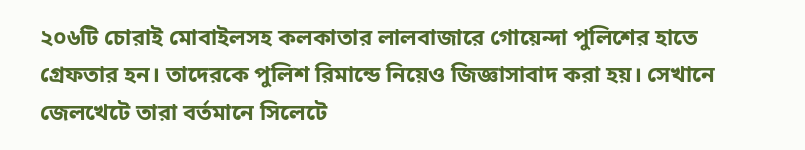২০৬টি চোরাই মোবাইলসহ কলকাতার লালবাজারে গোয়েন্দা পুলিশের হাতে গ্রেফতার হন। তাদেরকে পুলিশ রিমান্ডে নিয়েও জিজ্ঞাসাবাদ করা হয়। সেখানে জেলখেটে তারা বর্তমানে সিলেটে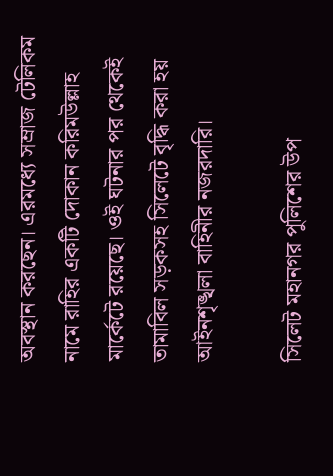অবস্থান করছেন। এরমধ্যে সম্রাজ টেলিকম নামে রাহির একটি দোকান করিমউল্লাহ মার্কেটে রয়েছে। ওই ঘটনার পর থেকেই তামাবিল সড়কসহ সিলেটে বৃদ্ধি করা হয় আইনশৃঙ্খলা বাহিনীর নজরদারি।

সিলেট মহানগর পুলিশের উপ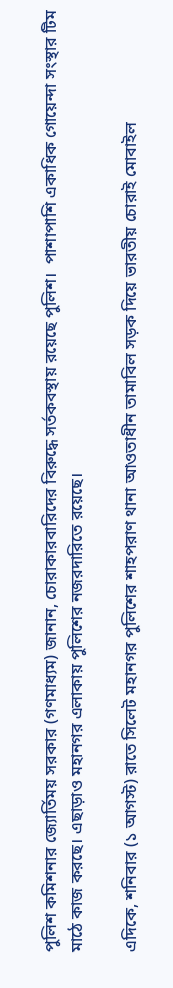পুলিশ কমিশনার জ্যোর্তিময় সরকার (গণমাধ্যম) জানান, চোরাকারবারিদের বিরুদ্ধে সর্তকবস্থায় রয়েছে পুলিশ।  পাশাপাশি একাধিক গোয়েন্দা সংস্থার টিম মাঠে কাজ করছে। এছাড়াও মহানগর এলাকায় পুলিশের নজরদারিতে রয়েছে।

এদিকে, শনিবার (১ আগস্ট) রাতে সিলেট মহানগর পুলিশের শাহপরাণ থানা আওতাধীন তামাবিল সড়ক দিয়ে ভারতীয় চোরাই মোবাইল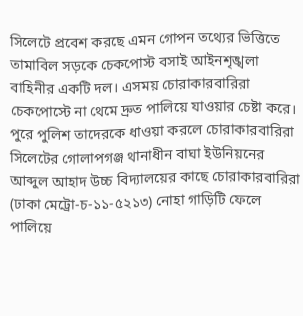সিলেটে প্রবেশ করছে এমন গোপন তথ্যের ভিত্তিতে তামাবিল সড়কে চেকপোস্ট বসাই আইনশৃঙ্খলা বাহিনীর একটি দল। এসময় চোরাকারবারিরা চেকপোস্টে না থেমে দ্রুত পালিয়ে যাওয়ার চেষ্টা করে। পুরে পুলিশ তাদেরকে ধাওয়া করলে চোরাকারবারিরা সিলেটের গোলাপগঞ্জ থানাধীন বাঘা ইউনিয়নের আব্দুল আহাদ উচ্চ বিদ্যালয়ের কাছে চোরাকারবারিরা (ঢাকা মেট্রো-চ-১১-৫২১৩) নোহা গাড়িটি ফেলে পালিয়ে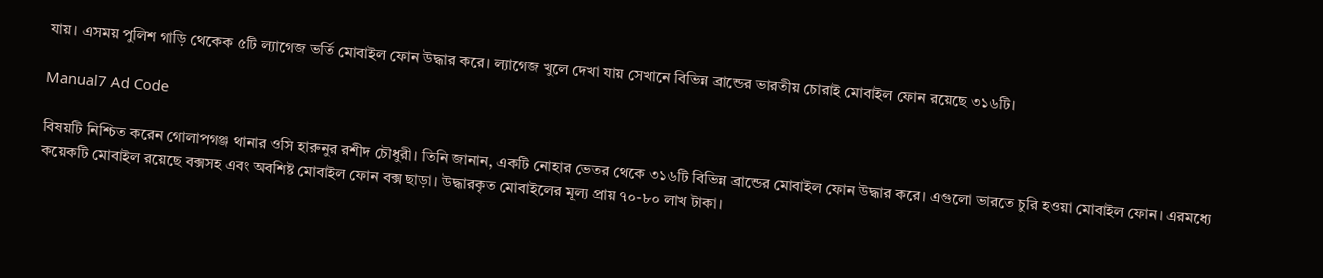যায়। এসময় পুলিশ গাড়ি থেকেক ৫টি ল্যাগেজ ভর্তি মোবাইল ফোন উদ্ধার করে। ল্যাগেজ খুলে দেখা যায় সেখানে বিভিন্ন ব্রান্ডের ভারতীয় চোরাই মোবাইল ফোন রয়েছে ৩১৬টি।

Manual7 Ad Code

বিষয়টি নিশ্চিত করেন গোলাপগঞ্জ থানার ওসি হারুনুর রশীদ চৌধুরী। তিনি জানান, একটি নোহার ভেতর থেকে ৩১৬টি বিভিন্ন ব্রান্ডের মোবাইল ফোন উদ্ধার করে। এগুলো ভারতে চুরি হওয়া মোবাইল ফোন। এরমধ্যে কয়েকটি মোবাইল রয়েছে বক্সসহ এবং অবশিষ্ট মোবাইল ফোন বক্স ছাড়া। উদ্ধারকৃত মোবাইলের মূল্য প্রায় ৭০-৮০ লাখ টাকা।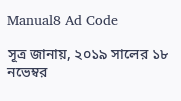Manual8 Ad Code

সূত্র জানায়, ২০১৯ সালের ১৮ নভেম্বর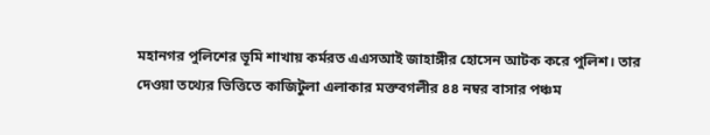মহানগর পুলিশের ভূমি শাখায় কর্মরত এএসআই জাহাঙ্গীর হোসেন আটক করে পুলিশ। তার দেওয়া তথ্যের ভিত্তিতে কাজিটুলা এলাকার মক্তবগলীর ৪৪ নম্বর বাসার পঞ্চম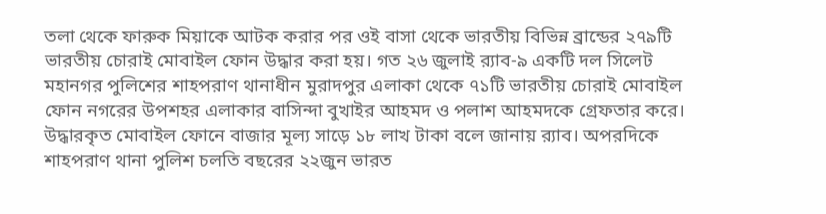তলা থেকে ফারুক মিয়াকে আটক করার পর ওই বাসা থেকে ভারতীয় বিভিন্ন ব্রান্ডের ২৭৯টি ভারতীয় চোরাই মোবাইল ফোন উদ্ধার করা হয়। গত ২৬ জুলাই র‌্যাব-৯ একটি দল সিলেট মহানগর পুলিশের শাহপরাণ থানাধীন মুরাদপুর এলাকা থেকে ৭১টি ভারতীয় চোরাই মোবাইল ফোন নগরের উপশহর এলাকার বাসিন্দা বুখাইর আহমদ ও পলাশ আহমদকে গ্রেফতার করে। উদ্ধারকৃত মোবাইল ফোনে বাজার মূল্য সাড়ে ১৮ লাখ টাকা বলে জানায় র‌্যাব। অপরদিকে শাহপরাণ থানা পুলিশ চলতি বছরের ২২জুন ভারত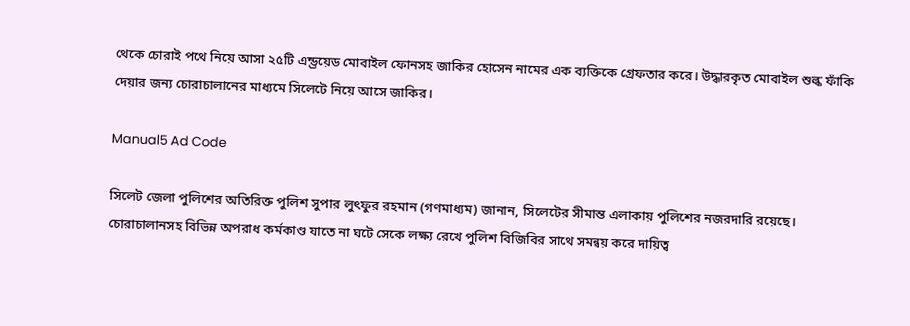থেকে চোরাই পথে নিয়ে আসা ২৫টি এন্ড্রয়েড মোবাইল ফোনসহ জাকির হোসেন নামের এক ব্যক্তিকে গ্রেফতার করে। উদ্ধারকৃত মোবাইল শুল্ক ফাঁকি দেয়ার জন্য চোরাচালানের মাধ্যমে সিলেটে নিয়ে আসে জাকির।

Manual5 Ad Code

সিলেট জেলা পুলিশের অতিরিক্ত পুলিশ সুপার লুৎফুর রহমান (গণমাধ্যম) জানান, সিলেটের সীমান্ত এলাকায় পুলিশের নজরদারি রয়েছে। চোরাচালানসহ বিভিন্ন অপরাধ কর্মকাণ্ড যাতে না ঘটে সেকে লক্ষ্য রেখে পুলিশ বিজিবির সাথে সমন্বয় করে দায়িত্ব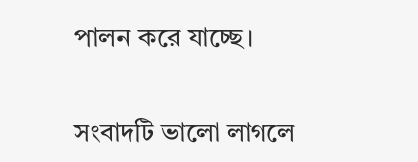পালন করে যাচ্ছে।

সংবাদটি ভালো লাগলে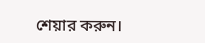শেয়ার করুন।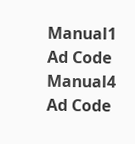Manual1 Ad Code
Manual4 Ad Code